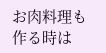お肉料理も作る時は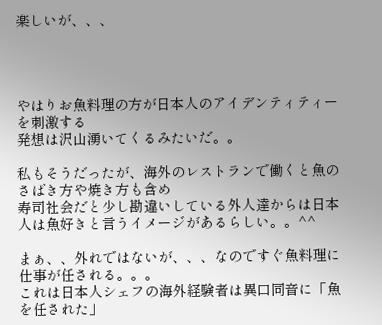楽しいが、、、




やはりお魚料理の方が日本人のアイデンティティーを刺激する
発想は沢山湧いてくるみたいだ。。

私もそうだったが、海外のレストランで働くと魚のさばき方や焼き方も含め
寿司社会だと少し勘違いしている外人達からは日本人は魚好きと言うイメージがあるらしい。。^^

まぁ、、外れではないが、、、なのですぐ魚料理に仕事が任される。。。
これは日本人シェフの海外経験者は異口同音に「魚を任された」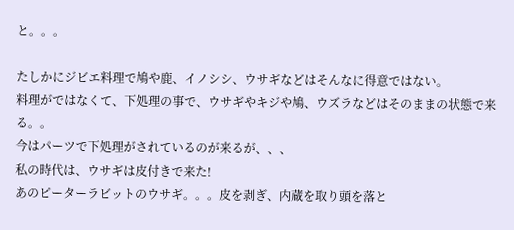と。。。

たしかにジビエ料理で鳩や鹿、イノシシ、ウサギなどはそんなに得意ではない。
料理がではなくて、下処理の事で、ウサギやキジや鳩、ウズラなどはそのままの状態で来る。。
今はパーツで下処理がされているのが来るが、、、
私の時代は、ウサギは皮付きで来た!
あのピーターラビットのウサギ。。。皮を剥ぎ、内蔵を取り頭を落と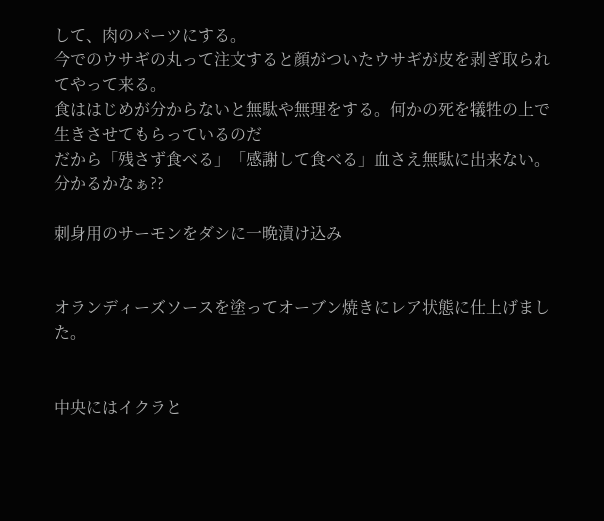して、肉のパーツにする。
今でのウサギの丸って注文すると顔がついたウサギが皮を剥ぎ取られてやって来る。
食ははじめが分からないと無駄や無理をする。何かの死を犠牲の上で生きさせてもらっているのだ
だから「残さず食べる」「感謝して食べる」血さえ無駄に出来ない。分かるかなぁ??

刺身用のサーモンをダシに一晩漬け込み


オランディーズソースを塗ってオーブン焼きにレア状態に仕上げました。


中央にはイクラと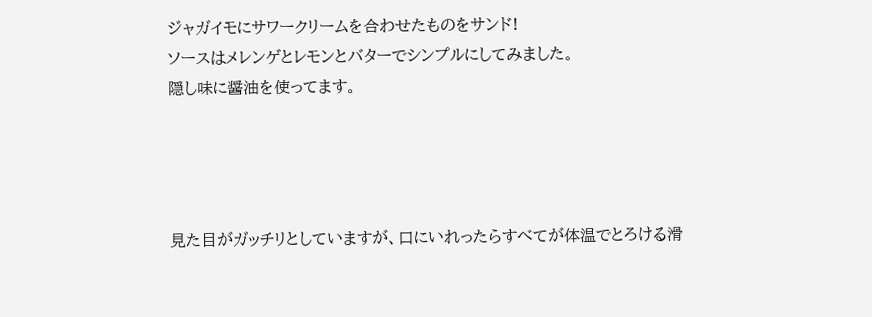ジャガイモにサワークリームを合わせたものをサンド!
ソースはメレンゲとレモンとバターでシンプルにしてみました。
隠し味に醤油を使ってます。




見た目がガッチリとしていますが、口にいれったらすべてが体温でとろける滑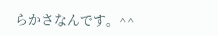らかさなんです。^^